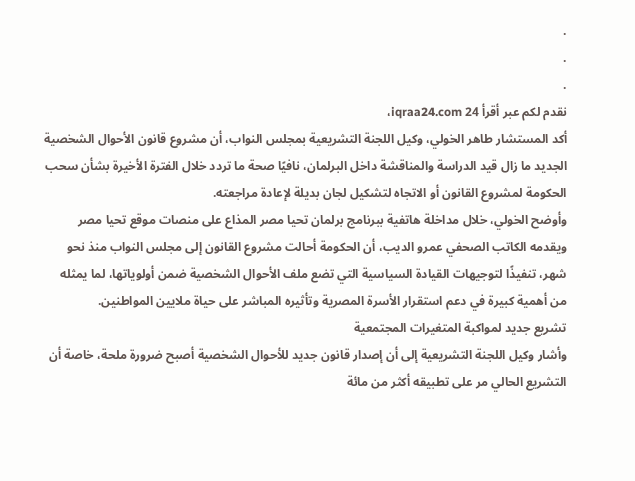.
.
.
نقدم لكم عبر أقرأ 24 iqraa24.com،
أكد المستشار طاهر الخولي، وكيل اللجنة التشريعية بمجلس النواب، أن مشروع قانون الأحوال الشخصية الجديد ما زال قيد الدراسة والمناقشة داخل البرلمان، نافيًا صحة ما تردد خلال الفترة الأخيرة بشأن سحب الحكومة لمشروع القانون أو الاتجاه لتشكيل لجان بديلة لإعادة مراجعته.
وأوضح الخولي، خلال مداخلة هاتفية ببرنامج برلمان تحيا مصر المذاع على منصات موقع تحيا مصر ويقدمه الكاتب الصحفي عمرو الديب، أن الحكومة أحالت مشروع القانون إلى مجلس النواب منذ نحو شهر، تنفيذًا لتوجيهات القيادة السياسية التي تضع ملف الأحوال الشخصية ضمن أولوياتها، لما يمثله من أهمية كبيرة في دعم استقرار الأسرة المصرية وتأثيره المباشر على حياة ملايين المواطنين.
تشريع جديد لمواكبة المتغيرات المجتمعية
وأشار وكيل اللجنة التشريعية إلى أن إصدار قانون جديد للأحوال الشخصية أصبح ضرورة ملحة، خاصة أن التشريع الحالي مر على تطبيقه أكثر من مائة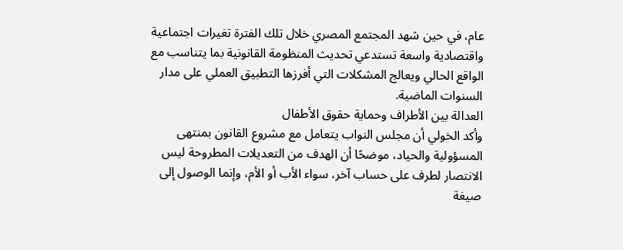عام، في حين شهد المجتمع المصري خلال تلك الفترة تغيرات اجتماعية واقتصادية واسعة تستدعي تحديث المنظومة القانونية بما يتناسب مع الواقع الحالي ويعالج المشكلات التي أفرزها التطبيق العملي على مدار السنوات الماضية.
العدالة بين الأطراف وحماية حقوق الأطفال
وأكد الخولي أن مجلس النواب يتعامل مع مشروع القانون بمنتهى المسؤولية والحياد، موضحًا أن الهدف من التعديلات المطروحة ليس الانتصار لطرف على حساب آخر، سواء الأب أو الأم، وإنما الوصول إلى صيغة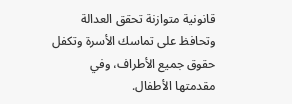قانونية متوازنة تحقق العدالة وتحافظ على تماسك الأسرة وتكفل حقوق جميع الأطراف، وفي مقدمتها الأطفال.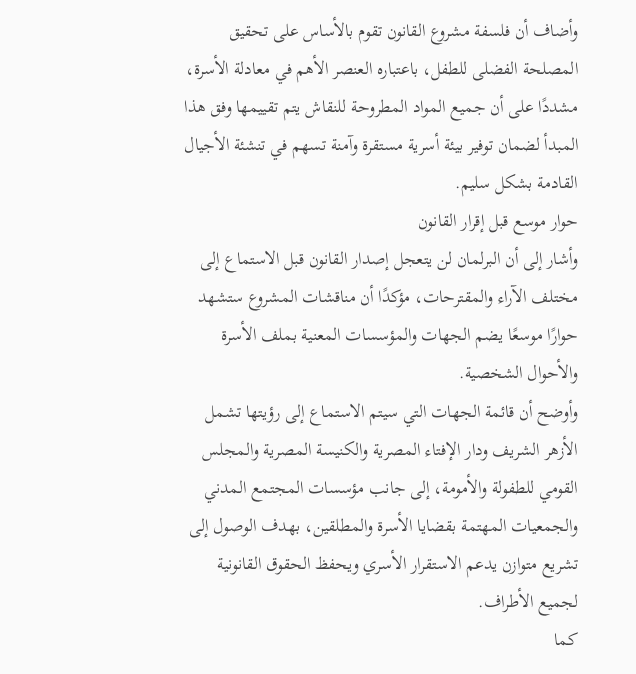وأضاف أن فلسفة مشروع القانون تقوم بالأساس على تحقيق المصلحة الفضلى للطفل، باعتباره العنصر الأهم في معادلة الأسرة، مشددًا على أن جميع المواد المطروحة للنقاش يتم تقييمها وفق هذا المبدأ لضمان توفير بيئة أسرية مستقرة وآمنة تسهم في تنشئة الأجيال القادمة بشكل سليم.
حوار موسع قبل إقرار القانون
وأشار إلى أن البرلمان لن يتعجل إصدار القانون قبل الاستماع إلى مختلف الآراء والمقترحات، مؤكدًا أن مناقشات المشروع ستشهد حوارًا موسعًا يضم الجهات والمؤسسات المعنية بملف الأسرة والأحوال الشخصية.
وأوضح أن قائمة الجهات التي سيتم الاستماع إلى رؤيتها تشمل الأزهر الشريف ودار الإفتاء المصرية والكنيسة المصرية والمجلس القومي للطفولة والأمومة، إلى جانب مؤسسات المجتمع المدني والجمعيات المهتمة بقضايا الأسرة والمطلقين، بهدف الوصول إلى تشريع متوازن يدعم الاستقرار الأسري ويحفظ الحقوق القانونية لجميع الأطراف.
كما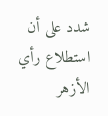شدد على أن استطلاع رأي الأزهر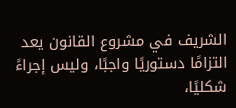الشريف في مشروع القانون يعد التزامًا دستوريًا واجبًا، وليس إجراءً شكليًا،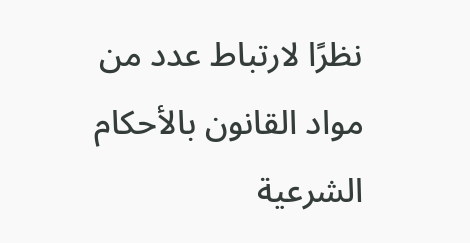نظرًا لارتباط عدد من مواد القانون بالأحكام الشرعية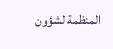المنظمة لشؤون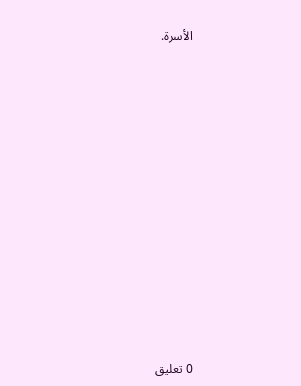الأسرة.
















0 تعليق